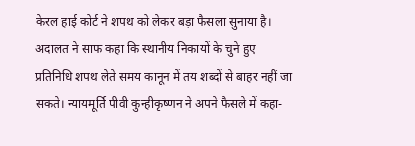केरल हाई कोर्ट ने शपथ को लेकर बड़ा फैसला सुनाया है। अदालत ने साफ कहा कि स्थानीय निकायों के चुने हुए प्रतिनिधि शपथ लेते समय कानून में तय शब्दों से बाहर नहीं जा सकते। न्यायमूर्ति पीवी कुन्हीकृष्णन ने अपने फैसले में कहा-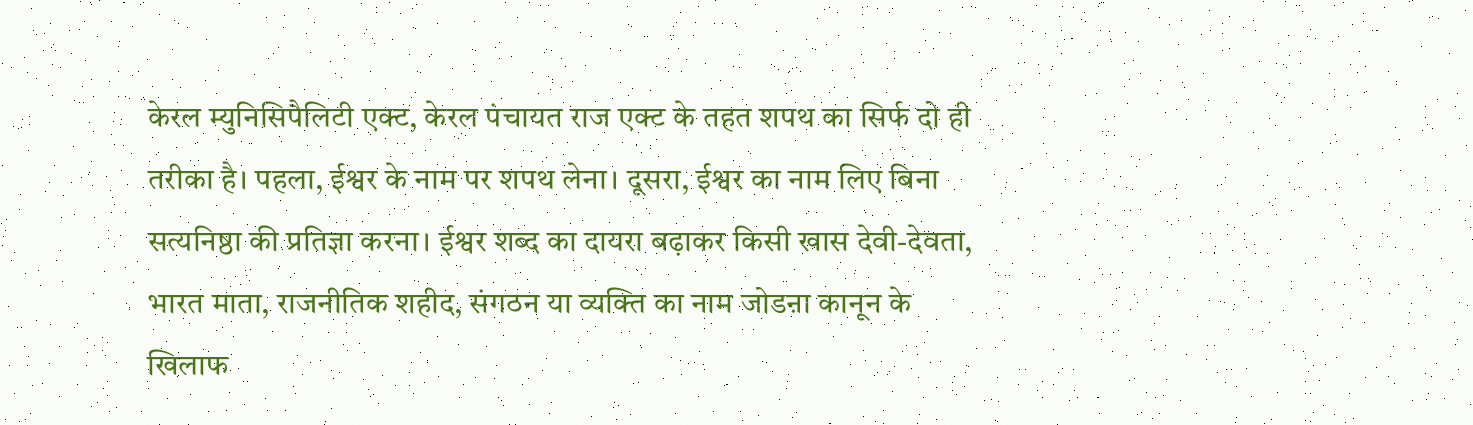केरल म्युनिसिपैलिटी एक्ट, केरल पंचायत राज एक्ट के तहत शपथ का सिर्फ दो ही तरीका है। पहला, ईश्वर के नाम पर शपथ लेना। दूसरा, ईश्वर का नाम लिए बिना सत्यनिष्ठा की प्रतिज्ञा करना। ईश्वर शब्द का दायरा बढ़ाकर किसी खास देवी-देवता, भारत माता, राजनीतिक शहीद, संगठन या व्यक्ति का नाम जोडऩा कानून के खिलाफ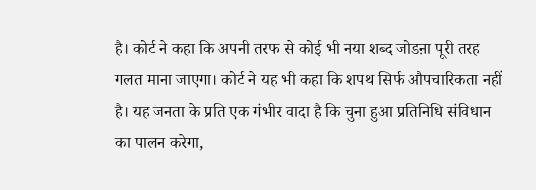है। कोर्ट ने कहा कि अपनी तरफ से कोई भी नया शब्द जोडऩा पूरी तरह गलत माना जाएगा। कोर्ट ने यह भी कहा कि शपथ सिर्फ औपचारिकता नहीं है। यह जनता के प्रति एक गंभीर वादा है कि चुना हुआ प्रतिनिधि संविधान का पालन करेगा,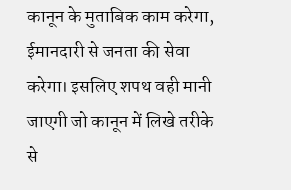कानून के मुताबिक काम करेगा, ईमानदारी से जनता की सेवा करेगा। इसलिए शपथ वही मानी जाएगी जो कानून में लिखे तरीके से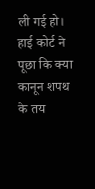ली गई हो। हाई कोर्ट ने पूछा कि क्या कानून शपथ के तय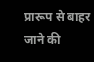प्रारूप से बाहर जाने की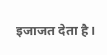इजाजत देता है।